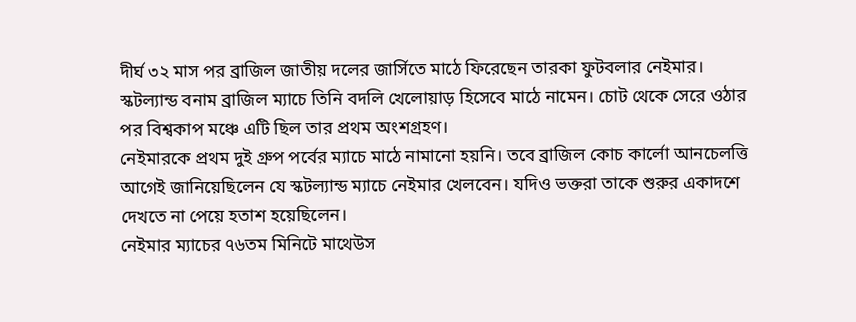দীর্ঘ ৩২ মাস পর ব্রাজিল জাতীয় দলের জার্সিতে মাঠে ফিরেছেন তারকা ফুটবলার নেইমার। স্কটল্যান্ড বনাম ব্রাজিল ম্যাচে তিনি বদলি খেলোয়াড় হিসেবে মাঠে নামেন। চোট থেকে সেরে ওঠার পর বিশ্বকাপ মঞ্চে এটি ছিল তার প্রথম অংশগ্রহণ।
নেইমারকে প্রথম দুই গ্রুপ পর্বের ম্যাচে মাঠে নামানো হয়নি। তবে ব্রাজিল কোচ কার্লো আনচেলত্তি আগেই জানিয়েছিলেন যে স্কটল্যান্ড ম্যাচে নেইমার খেলবেন। যদিও ভক্তরা তাকে শুরুর একাদশে দেখতে না পেয়ে হতাশ হয়েছিলেন।
নেইমার ম্যাচের ৭৬তম মিনিটে মাথেউস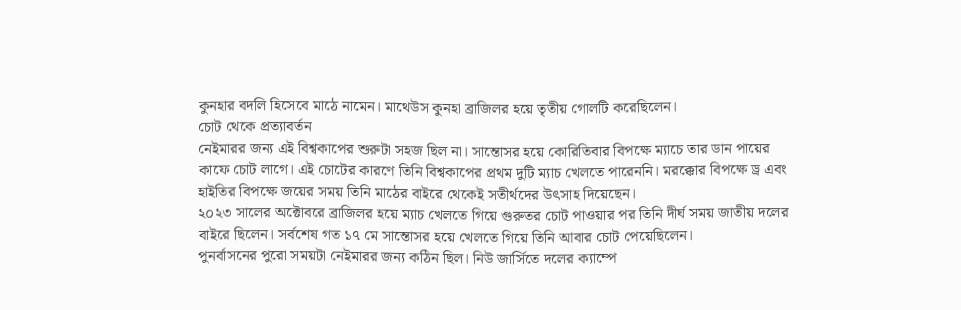কুনহার বদলি হিসেবে মাঠে নামেন। মাথেউস কুনহা ব্রাজিলর হয়ে তৃতীয় গোলটি করেছিলেন।
চোট থেকে প্রত্যাবর্তন
নেইমারর জন্য এই বিশ্বকাপের শুরুটা সহজ ছিল না। সান্তোসর হয়ে কোরিতিবার বিপক্ষে ম্যাচে তার ডান পায়ের কাফে চোট লাগে। এই চোটের কারণে তিনি বিশ্বকাপের প্রথম দুটি ম্যাচ খেলতে পারেননি। মরক্কোর বিপক্ষে ড্র এবং হাইতির বিপক্ষে জয়ের সময় তিনি মাঠের বাইরে থেকেই সতীর্থদের উৎসাহ দিয়েছেন।
২০২৩ সালের অক্টোবরে ব্রাজিলর হয়ে ম্যাচ খেলতে গিয়ে গুরুতর চোট পাওয়ার পর তিনি দীর্ঘ সময় জাতীয় দলের বাইরে ছিলেন। সর্বশেষ গত ১৭ মে সান্তোসর হয়ে খেলতে গিয়ে তিনি আবার চোট পেয়েছিলেন।
পুনর্বাসনের পুরো সময়টা নেইমারর জন্য কঠিন ছিল। নিউ জার্সিতে দলের ক্যাম্পে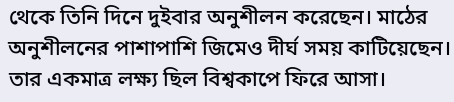থেকে তিনি দিনে দুইবার অনুশীলন করেছেন। মাঠের অনুশীলনের পাশাপাশি জিমেও দীর্ঘ সময় কাটিয়েছেন। তার একমাত্র লক্ষ্য ছিল বিশ্বকাপে ফিরে আসা।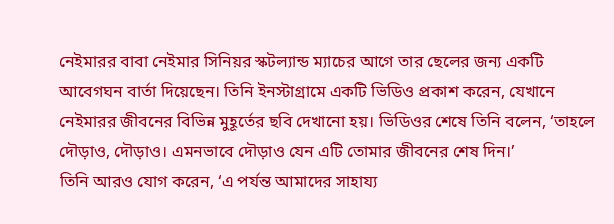নেইমারর বাবা নেইমার সিনিয়র স্কটল্যান্ড ম্যাচের আগে তার ছেলের জন্য একটি আবেগঘন বার্তা দিয়েছেন। তিনি ইনস্টাগ্রামে একটি ভিডিও প্রকাশ করেন, যেখানে নেইমারর জীবনের বিভিন্ন মুহূর্তের ছবি দেখানো হয়। ভিডিওর শেষে তিনি বলেন, ‘তাহলে দৌড়াও, দৌড়াও। এমনভাবে দৌড়াও যেন এটি তোমার জীবনের শেষ দিন।’
তিনি আরও যোগ করেন, ‘এ পর্যন্ত আমাদের সাহায্য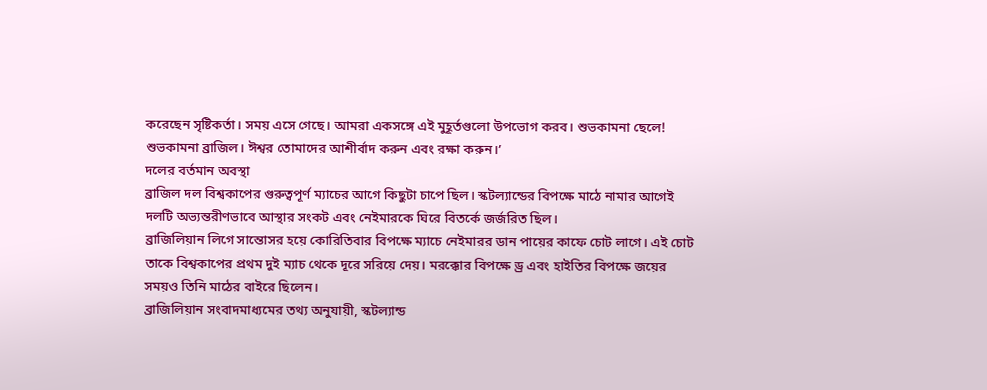করেছেন সৃষ্টিকর্তা। সময় এসে গেছে। আমরা একসঙ্গে এই মুহূর্তগুলো উপভোগ করব। শুভকামনা ছেলে! শুভকামনা ব্রাজিল। ঈশ্বর তোমাদের আশীর্বাদ করুন এবং রক্ষা করুন।’
দলের বর্তমান অবস্থা
ব্রাজিল দল বিশ্বকাপের গুরুত্বপূর্ণ ম্যাচের আগে কিছুটা চাপে ছিল। স্কটল্যান্ডের বিপক্ষে মাঠে নামার আগেই দলটি অভ্যন্তরীণভাবে আস্থার সংকট এবং নেইমারকে ঘিরে বিতর্কে জর্জরিত ছিল।
ব্রাজিলিয়ান লিগে সান্তোসর হয়ে কোরিতিবার বিপক্ষে ম্যাচে নেইমারর ডান পায়ের কাফে চোট লাগে। এই চোট তাকে বিশ্বকাপের প্রথম দুই ম্যাচ থেকে দূরে সরিয়ে দেয়। মরক্কোর বিপক্ষে ড্র এবং হাইতির বিপক্ষে জয়ের সময়ও তিনি মাঠের বাইরে ছিলেন।
ব্রাজিলিয়ান সংবাদমাধ্যমের তথ্য অনুযায়ী, স্কটল্যান্ড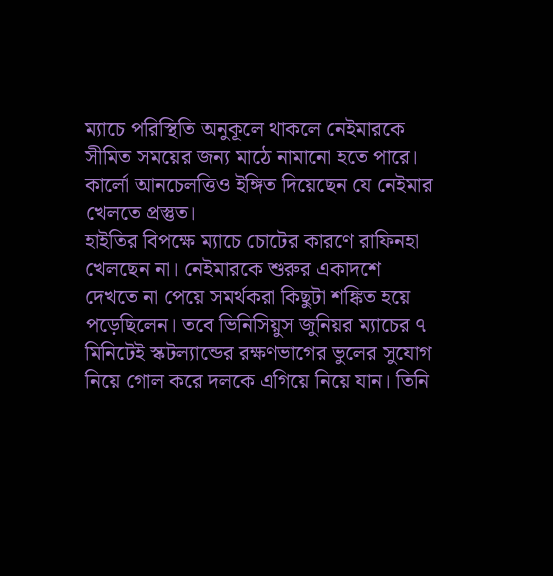ম্যাচে পরিস্থিতি অনুকূলে থাকলে নেইমারকে সীমিত সময়ের জন্য মাঠে নামানো হতে পারে। কার্লো আনচেলত্তিও ইঙ্গিত দিয়েছেন যে নেইমার খেলতে প্রস্তুত।
হাইতির বিপক্ষে ম্যাচে চোটের কারণে রাফিনহা খেলছেন না। নেইমারকে শুরুর একাদশে দেখতে না পেয়ে সমর্থকরা কিছুটা শঙ্কিত হয়ে পড়েছিলেন। তবে ভিনিসিয়ুস জুনিয়র ম্যাচের ৭ মিনিটেই স্কটল্যান্ডের রক্ষণভাগের ভুলের সুযোগ নিয়ে গোল করে দলকে এগিয়ে নিয়ে যান। তিনি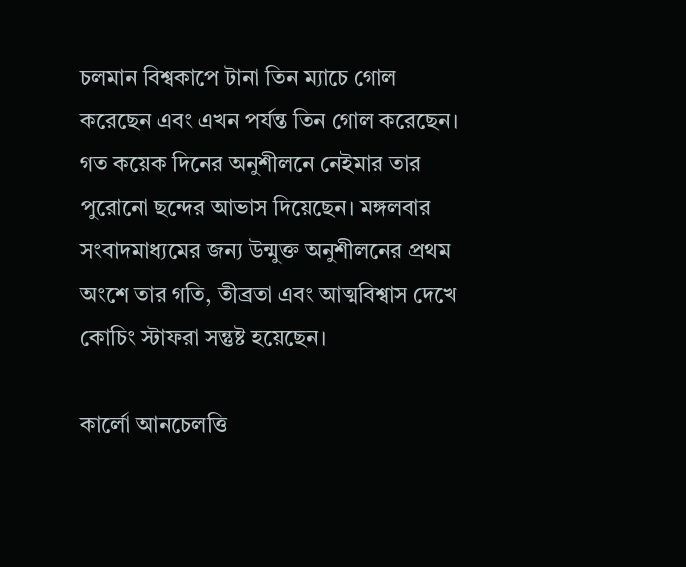চলমান বিশ্বকাপে টানা তিন ম্যাচে গোল করেছেন এবং এখন পর্যন্ত তিন গোল করেছেন।
গত কয়েক দিনের অনুশীলনে নেইমার তার পুরোনো ছন্দের আভাস দিয়েছেন। মঙ্গলবার সংবাদমাধ্যমের জন্য উন্মুক্ত অনুশীলনের প্রথম অংশে তার গতি, তীব্রতা এবং আত্মবিশ্বাস দেখে কোচিং স্টাফরা সন্তুষ্ট হয়েছেন।

কার্লো আনচেলত্তি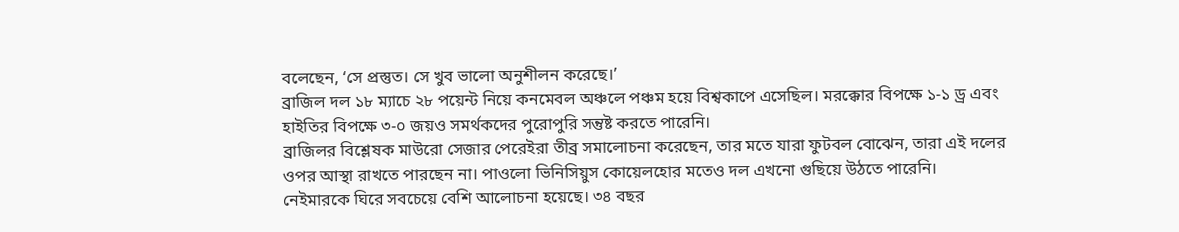বলেছেন, ‘সে প্রস্তুত। সে খুব ভালো অনুশীলন করেছে।’
ব্রাজিল দল ১৮ ম্যাচে ২৮ পয়েন্ট নিয়ে কনমেবল অঞ্চলে পঞ্চম হয়ে বিশ্বকাপে এসেছিল। মরক্কোর বিপক্ষে ১-১ ড্র এবং হাইতির বিপক্ষে ৩-০ জয়ও সমর্থকদের পুরোপুরি সন্তুষ্ট করতে পারেনি।
ব্রাজিলর বিশ্লেষক মাউরো সেজার পেরেইরা তীব্র সমালোচনা করেছেন, তার মতে যারা ফুটবল বোঝেন, তারা এই দলের ওপর আস্থা রাখতে পারছেন না। পাওলো ভিনিসিয়ুস কোয়েলহোর মতেও দল এখনো গুছিয়ে উঠতে পারেনি।
নেইমারকে ঘিরে সবচেয়ে বেশি আলোচনা হয়েছে। ৩৪ বছর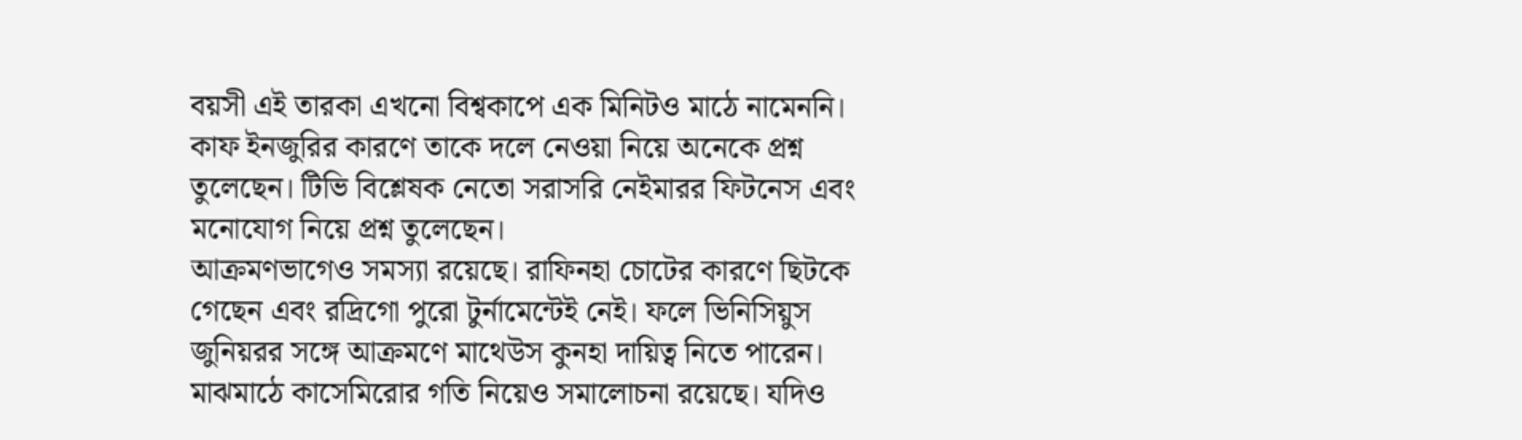বয়সী এই তারকা এখনো বিশ্বকাপে এক মিনিটও মাঠে নামেননি। কাফ ইনজুরির কারণে তাকে দলে নেওয়া নিয়ে অনেকে প্রশ্ন তুলেছেন। টিভি বিশ্লেষক নেতো সরাসরি নেইমারর ফিটনেস এবং মনোযোগ নিয়ে প্রশ্ন তুলেছেন।
আক্রমণভাগেও সমস্যা রয়েছে। রাফিনহা চোটের কারণে ছিটকে গেছেন এবং রদ্রিগো পুরো টুর্নামেন্টেই নেই। ফলে ভিনিসিয়ুস জুনিয়রর সঙ্গে আক্রমণে মাথেউস কুনহা দায়িত্ব নিতে পারেন।
মাঝমাঠে কাসেমিরোর গতি নিয়েও সমালোচনা রয়েছে। যদিও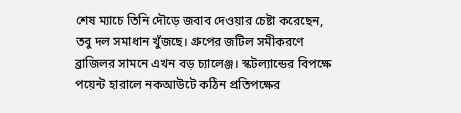শেষ ম্যাচে তিনি দৌড়ে জবাব দেওয়ার চেষ্টা করেছেন, তবু দল সমাধান খুঁজছে। গ্রুপের জটিল সমীকরণে ব্রাজিলর সামনে এখন বড় চ্যালেঞ্জ। স্কটল্যান্ডের বিপক্ষে পয়েন্ট হারালে নকআউটে কঠিন প্রতিপক্ষের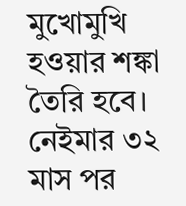মুখোমুখি হওয়ার শঙ্কা তৈরি হবে। নেইমার ৩২ মাস পর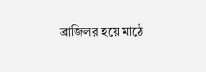ব্রাজিলর হয়ে মাঠে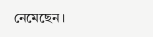নেমেছেন।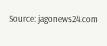Source: jagonews24.com